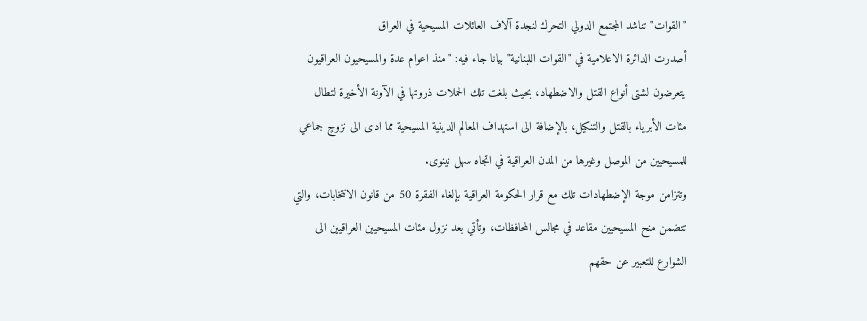"القوات" تناشد المجتمع الدولي التحرك لنجدة آلاف العائلات المسيحية في العراق
أصدرت الدائرة الاعلامية في "القوات اللبنانية" بيانا جاء فيه: "منذ اعوام عدة والمسيحيون العراقيون يتعرضون لشتى أنواع القتل والاضطهاد، بحيث بلغت تلك الحملات ذروتها في الآونة الأخيرة لتطال مئات الأبرياء بالقتل والتنكيل، بالإضافة الى استهداف المعالم الدينية المسيحية مما ادى الى نزوحٍ جماعي للمسيحيين من الموصل وغيرها من المدن العراقية في اتجاه سهل نينوى.
وتتزامن موجة الإضطهادات تلك مع قرار الحكومة العراقية بإلغاء الفقرة 50 من قانون الانتخابات، والتي تتضمن منح المسيحيين مقاعد في مجالس المحافظات، وتأتي بعد نزول مئات المسيحيين العراقيين الى الشوارع للتعبير عن حقهم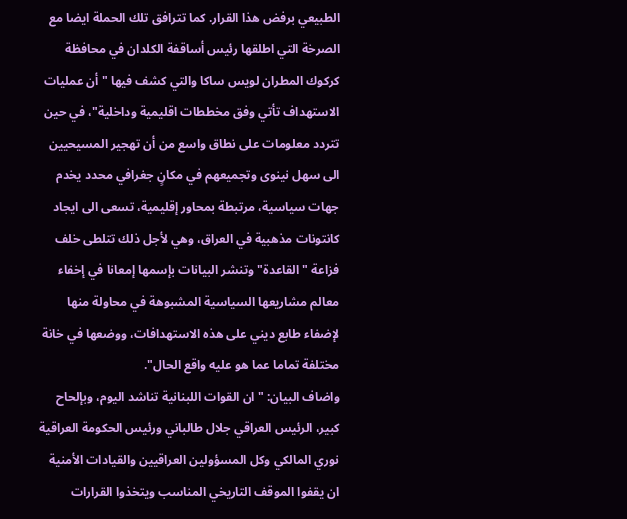الطبيعي برفض هذا القرار. كما تترافق تلك الحملة ايضا مع الصرخة التي اطلقها رئيس أساقفة الكلدان في محافظة كركوك المطران لويس ساكا والتي كشف فيها "أن عمليات الاستهداف تأتي وفق مخططات اقليمية وداخلية"، في حين تتردد معلومات على نطاق واسع من أن تهجير المسيحيين الى سهل نينوى وتجميعهم في مكانٍ جغرافي محدد يخدم جهات سياسية، مرتبطة بمحاور إقليمية، تسعى الى ايجاد كانتونات مذهبية في العراق، وهي لأجل ذلك تتلطى خلف فزاعة "القاعدة" وتنشر البيانات بإسمها إمعانا في إخفاء معالم مشاريعها السياسية المشبوهة في محاولة منها لإضفاء طابع ديني على هذه الاستهدافات، ووضعها في خانة مختلفة تماما عما هو عليه واقع الحال".
واضاف البيان: "ان القوات اللبنانية تناشد اليوم، وبإلحاح كبير، الرئيس العراقي جلال طالباني ورئيس الحكومة العراقية نوري المالكي وكل المسؤولين العراقيين والقيادات الأمنية ان يقفوا الموقف التاريخي المناسب ويتخذوا القرارات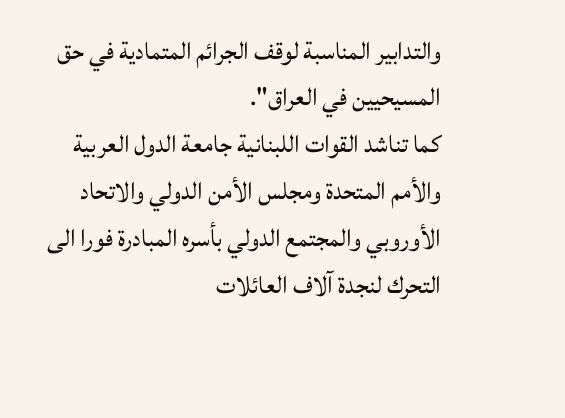والتدابير المناسبة لوقف الجرائم المتمادية في حق المسيحيين في العراق".
كما تناشد القوات اللبنانية جامعة الدول العربية والأمم المتحدة ومجلس الأمن الدولي والاتحاد الأوروبي والمجتمع الدولي بأسره المبادرة فورا الى التحرك لنجدة آلاف العائلات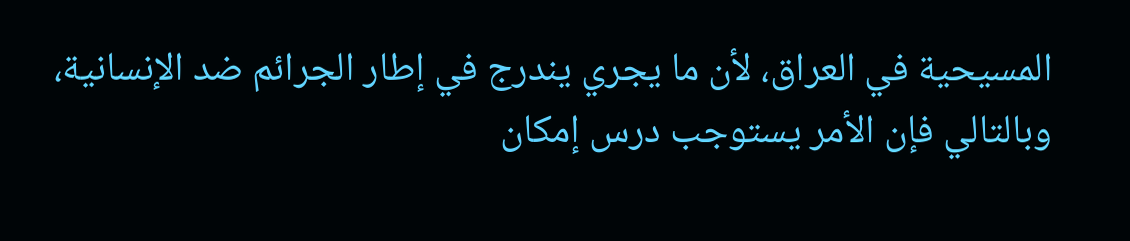المسيحية في العراق، لأن ما يجري يندرج في إطار الجرائم ضد الإنسانية، وبالتالي فإن الأمر يستوجب درس إمكان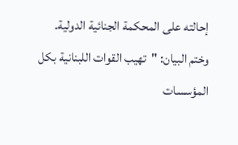إحالته على المحكمة الجنائية الدولية.
وختم البيان: "تهيب القوات اللبنانية بكل المؤسسات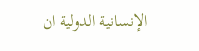الإنسانية الدولية ان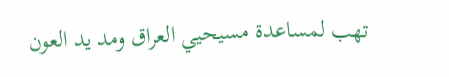تهب لمساعدة مسيحيي العراق ومد يد العون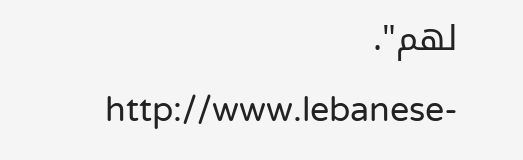لهم".
http://www.lebanese-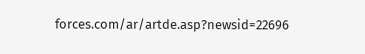forces.com/ar/artde.asp?newsid=22696